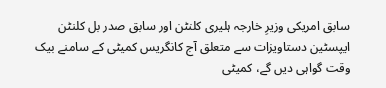سابق امریکی وزیرِ خارجہ ہلیری کلنٹن اور سابق صدر بل کلنٹن ایپسٹین دستاویزات سے متعلق آج کانگریس کمیٹی کے سامنے بیک وقت گواہی دیں گے، کمیٹی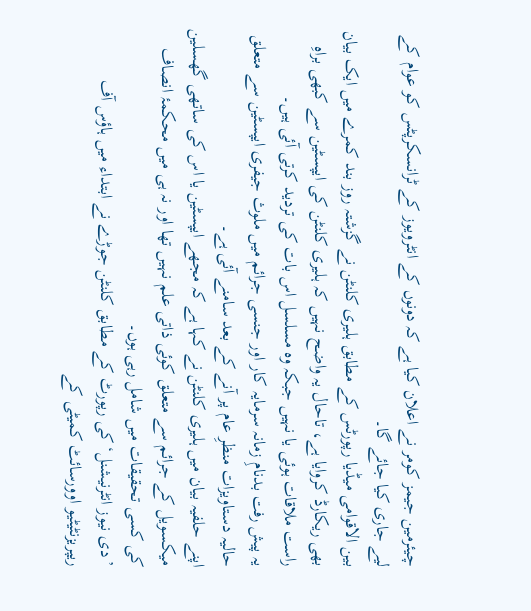چیئرمین جیمز کومر نے اعلان کیا ہے کہ دونوں کے انٹرویوز کے ٹرانسکرپٹس کو عوام کے لیے جاری کیا جائے گا۔
بین الاقوامی میڈیا رپورٹس کے مطابق ہلیری کلنٹن نے گزشتہ روز بند کمرے میں ایک بیان بھی ریکارڈ کروایا ہے، تاحال یہ واضح نہیں کہ ہلیری کلنٹن کی ایپسٹین سے کبھی براہِ راست ملاقات ہوئی یا نہیں جبکہ وہ مسلسل اس بات کی تردید کرتی آئی ہیں۔
یہ پیش رفت بدنامِ زمانہ سرمایہ کار اور جنسی جرائم میں ملوث جیفری ایپسٹین سے متعلق حالیہ دستاویزات منظرِ عام پر آنے کے بعد سامنے آئی ہے۔
اپنے حلفیہ بیان میں ہلیری کلنٹن نے کہا ہے کہ مجھے ایپسٹین یا اس کی ساتھی گھسلین میکسویل کے جرائم سے متعلق کوئی ذاتی علم نہیں تھا اور نہ ہی میں محکمۂ انصاف کی کسی تحقیقات میں شامل رہی ہوں۔
’دی نیوز انٹرنیشنل‘ کی رپورٹ کے مطابق کلنٹن جوڑے نے ابتداء میں ہاؤس آف ریپریزنٹیٹیو اوورسائٹ کمیٹی کے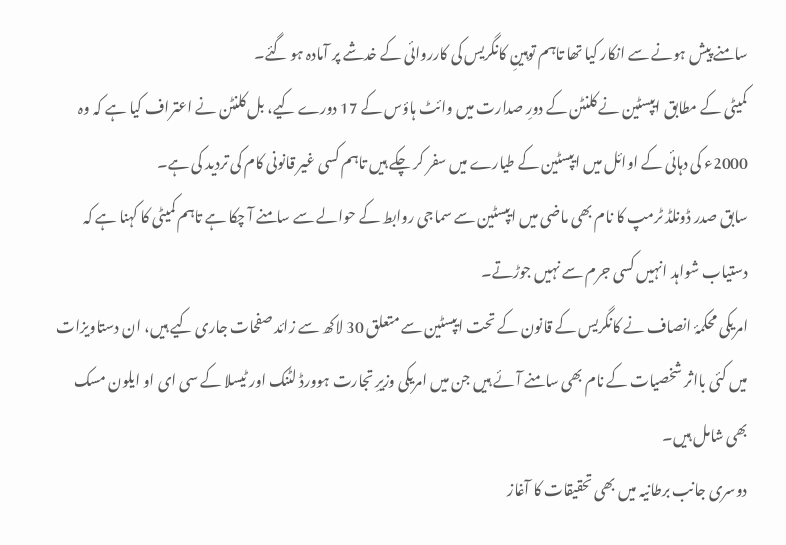سامنے پیش ہونے سے انکار کیا تھا تاہم توہینِ کانگریس کی کارروائی کے خدشے پر آمادہ ہو گئے۔
کمیٹی کے مطابق ایپسٹین نے کلنٹن کے دورِ صدارت میں وائٹ ہاؤس کے 17 دورے کیے، بل کلنٹن نے اعتراف کیا ہے کہ وہ 2000ء کی دہائی کے اوائل میں ایپسٹین کے طیارے میں سفر کر چکے ہیں تاہم کسی غیر قانونی کام کی تردید کی ہے۔
سابق صدر ڈونلڈ ٹرمپ کا نام بھی ماضی میں ایپسٹین سے سماجی روابط کے حوالے سے سامنے آ چکا ہے تاہم کمیٹی کا کہنا ہے کہ دستیاب شواہد انہیں کسی جرم سے نہیں جوڑتے۔
امریکی محکمۂ انصاف نے کانگریس کے قانون کے تحت ایپسٹین سے متعلق 30 لاکھ سے زائد صفحات جاری کیے ہیں، ان دستاویزات میں کئی بااثر شخصیات کے نام بھی سامنے آئے ہیں جن میں امریکی وزیرِ تجارت ہوورڈ لٹنک اور ٹیسلا کے سی ای او ایلون مسک بھی شامل ہیں۔
دوسری جانب برطانیہ میں بھی تحقیقات کا آغاز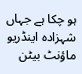ہو چکا ہے جہاں شہزادہ اینڈریو ماؤنٹ بیٹن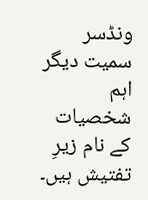ونڈسر سمیت دیگر اہم شخصیات کے نام زیرِ تفتیش ہیں۔